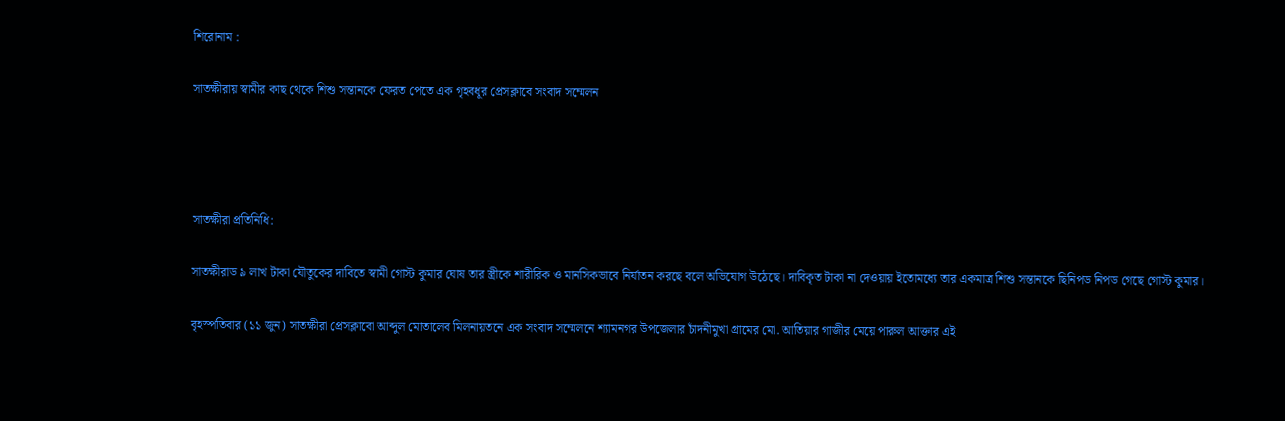শিরোনাম :

সাতক্ষীরায় স্বামীর কাছ থেকে শিশু সন্তানকে ফেরত পেতে এক গৃহবধূর প্রেসক্লাবে সংবাদ সম্মেলন




সাতক্ষীরা প্রতিনিধি:

সাতক্ষীরাড ৯ লাখ টাকা যৌতুকের দাবিতে স্বামী গোস্ট কুমার ঘোষ তার স্ত্রীকে শারীরিক ও মানসিকভাবে নির্যাতন করছে বলে অভিযোগ উঠেছে। দাবিকৃত টাকা না দেওয়ায় ইতোমধ্যে তার একমাত্র শিশু সন্তানকে ছিনিপড নিপড গেছে গোস্ট কুমার।

বৃহস্পতিবার (১১ জুন) সাতক্ষীরা প্রেসক্লাবো আব্দুল মোতালেব মিলনায়তনে এক সংবাদ সম্মেলনে শ্যামনগর উপজেলার চাঁদনীমুখা গ্রামের মো. আতিয়ার গাজীর মেয়ে পারুল আক্তার এই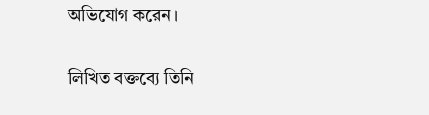অভিযোগ করেন।

লিখিত বক্তব্যে তিনি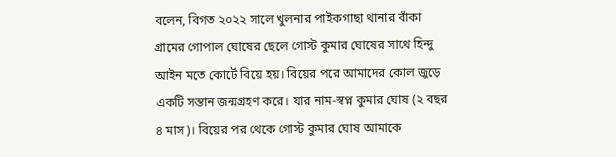বলেন, বিগত ২০২২ সালে খুলনার পাইকগাছা থানার বাঁকা গ্রামের গোপাল ঘোষের ছেলে গোস্ট কুমার ঘোষের সাথে হিন্দু আইন মতে কোর্টে বিয়ে হয়। বিয়ের পরে আমাদের কোল জুড়ে একটি সন্তান জন্মগ্রহণ করে। যার নাম-স্বপ্ন কুমার ঘোষ (২ বছর ৪ মাস)। বিয়ের পর থেকে গোস্ট কুমার ঘোষ আমাকে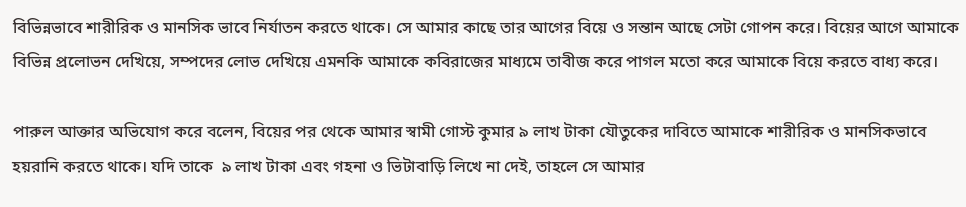বিভিন্নভাবে শারীরিক ও মানসিক ভাবে নির্যাতন করতে থাকে। সে আমার কাছে তার আগের বিয়ে ও সন্তান আছে সেটা গোপন করে। বিয়ের আগে আমাকে বিভিন্ন প্রলোভন দেখিয়ে, সম্পদের লোভ দেখিয়ে এমনকি আমাকে কবিরাজের মাধ্যমে তাবীজ করে পাগল মতো করে আমাকে বিয়ে করতে বাধ্য করে।

পারুল আক্তার অভিযোগ করে বলেন, বিয়ের পর থেকে আমার স্বামী গোস্ট কুমার ৯ লাখ টাকা যৌতুকের দাবিতে আমাকে শারীরিক ও মানসিকভাবে হয়রানি করতে থাকে। যদি তাকে  ৯ লাখ টাকা এবং গহনা ও ভিটাবাড়ি লিখে না দেই, তাহলে সে আমার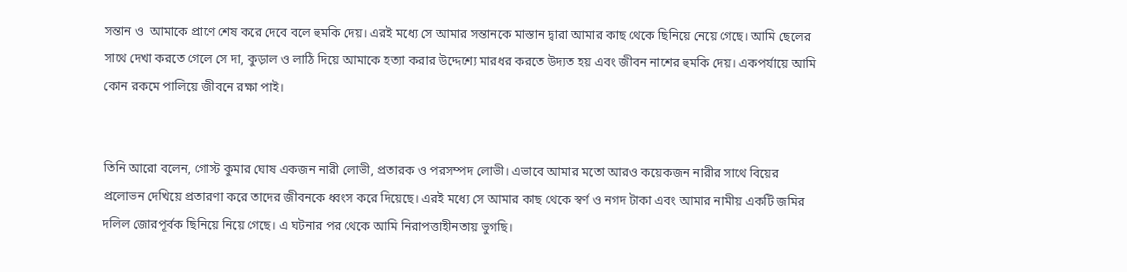সন্তান ও  আমাকে প্রাণে শেষ করে দেবে বলে হুমকি দেয়। এরই মধ্যে সে আমার সন্তানকে মাস্তান দ্বারা আমার কাছ থেকে ছিনিয়ে নেয়ে গেছে। আমি ছেলের সাথে দেখা করতে গেলে সে দা, কুড়াল ও লাঠি দিয়ে আমাকে হত্যা করার উদ্দেশ্যে মারধর করতে উদ্যত হয় এবং জীবন নাশের হুমকি দেয়। একপর্যায়ে আমি কোন রকমে পালিয়ে জীবনে রক্ষা পাই।


তিনি আরো বলেন, গোস্ট কুমার ঘোষ একজন নারী লোভী, প্রতারক ও পরসম্পদ লোভী। এভাবে আমার মতো আরও কয়েকজন নারীর সাথে বিয়ের প্রলোভন দেখিয়ে প্রতারণা করে তাদের জীবনকে ধ্বংস করে দিয়েছে। এরই মধ্যে সে আমার কাছ থেকে স্বর্ণ ও নগদ টাকা এবং আমার নামীয় একটি জমির দলিল জোরপূর্বক ছিনিয়ে নিয়ে গেছে। এ ঘটনার পর থেকে আমি নিরাপত্তাহীনতায় ভুগছি।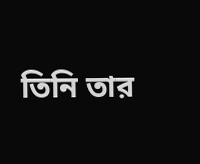তিনি তার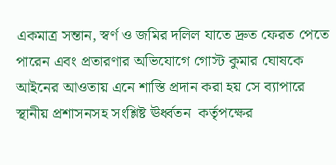একমাত্র সন্তান, স্বর্ণ ও জমির দলিল যাতে দ্রুত ফেরত পেতে পারেন এবং প্রতারণার অভিযোগে গোস্ট কুমার ঘোষকে আইনের আওতায় এনে শাস্তি প্রদান করা হয় সে ব্যাপারে স্থানীয় প্রশাসনসহ সংশ্লিষ্ট ঊর্ধ্বতন  কর্তৃপক্ষের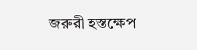জরুরী হস্তক্ষেপ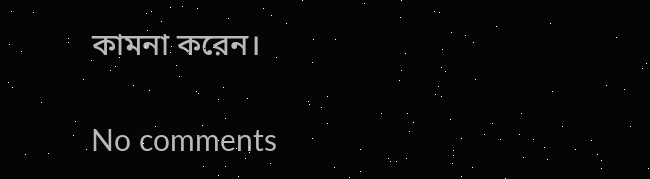কামনা করেন।

No comments